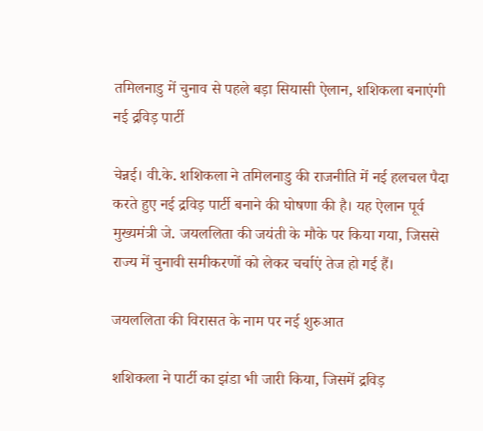तमिलनाडु में चुनाव से पहले बड़ा सियासी ऐलान, शशिकला बनाएंगी नई द्रविड़ पार्टी

चेन्नई। वी.के. शशिकला ने तमिलनाडु की राजनीति में नई हलचल पैदा करते हुए नई द्रविड़ पार्टी बनाने की घोषणा की है। यह ऐलान पूर्व मुख्यमंत्री जे. जयललिता की जयंती के मौके पर किया गया, जिससे राज्य में चुनावी समीकरणों को लेकर चर्चाएं तेज हो गई हैं।

जयललिता की विरासत के नाम पर नई शुरुआत

शशिकला ने पार्टी का झंडा भी जारी किया, जिसमें द्रविड़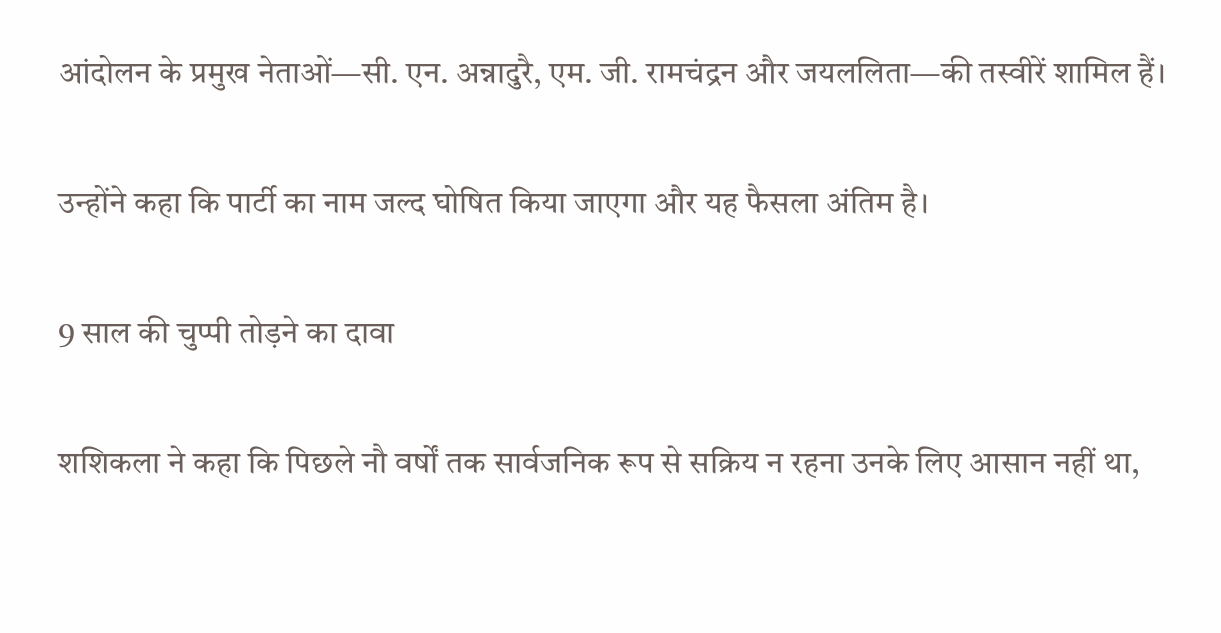आंदोलन के प्रमुख नेताओं—सी. एन. अन्नादुरै, एम. जी. रामचंद्रन और जयललिता—की तस्वीरें शामिल हैं।

उन्होंने कहा कि पार्टी का नाम जल्द घोषित किया जाएगा और यह फैसला अंतिम है।

9 साल की चुप्पी तोड़ने का दावा

शशिकला ने कहा कि पिछले नौ वर्षों तक सार्वजनिक रूप से सक्रिय न रहना उनके लिए आसान नहीं था,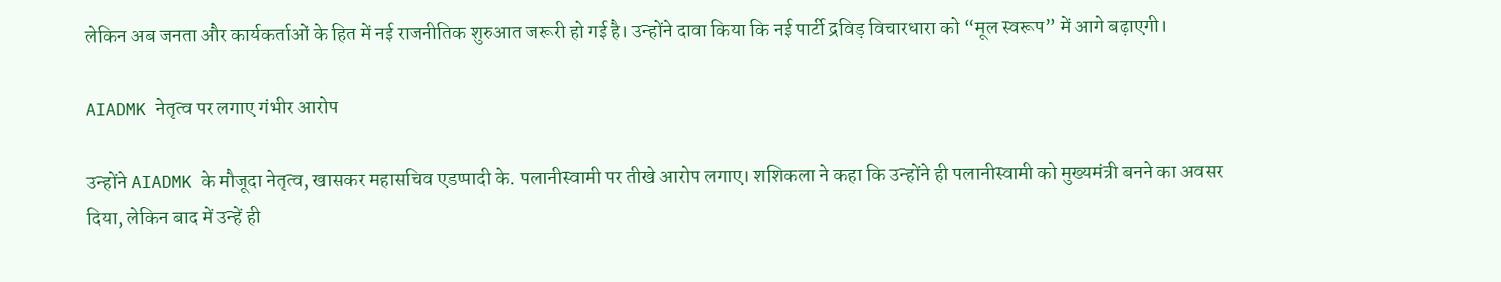लेकिन अब जनता और कार्यकर्ताओं के हित में नई राजनीतिक शुरुआत जरूरी हो गई है। उन्होंने दावा किया कि नई पार्टी द्रविड़ विचारधारा को “मूल स्वरूप” में आगे बढ़ाएगी।

AIADMK नेतृत्व पर लगाए गंभीर आरोप

उन्होंने AIADMK के मौजूदा नेतृत्व, खासकर महासचिव एडप्पादी के. पलानीस्वामी पर तीखे आरोप लगाए। शशिकला ने कहा कि उन्होंने ही पलानीस्वामी को मुख्यमंत्री बनने का अवसर दिया, लेकिन बाद में उन्हें ही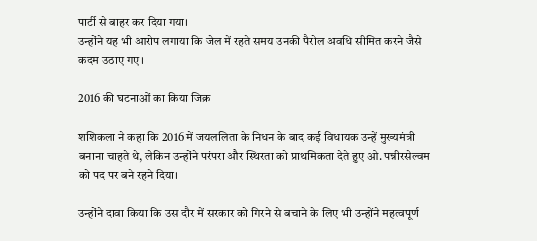पार्टी से बाहर कर दिया गया।
उन्होंने यह भी आरोप लगाया कि जेल में रहते समय उनकी पैरोल अवधि सीमित करने जैसे कदम उठाए गए।

2016 की घटनाओं का किया जिक्र

शशिकला ने कहा कि 2016 में जयललिता के निधन के बाद कई विधायक उन्हें मुख्यमंत्री बनाना चाहते थे, लेकिन उन्होंने परंपरा और स्थिरता को प्राथमिकता देते हुए ओ. पन्नीरसेल्वम को पद पर बने रहने दिया।

उन्होंने दावा किया कि उस दौर में सरकार को गिरने से बचाने के लिए भी उन्होंने महत्वपूर्ण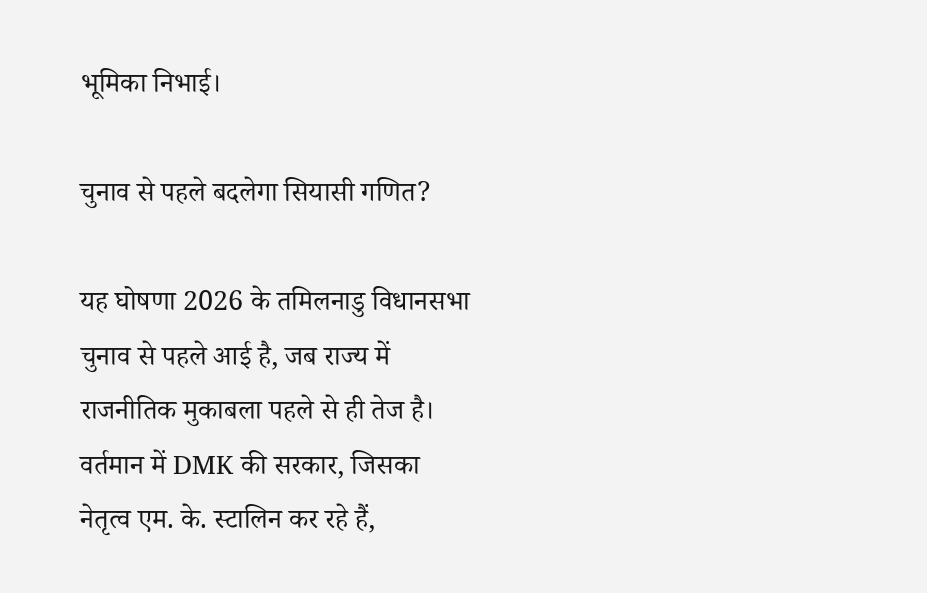भूमिका निभाई।

चुनाव से पहले बदलेगा सियासी गणित?

यह घोषणा 2026 के तमिलनाडु विधानसभा चुनाव से पहले आई है, जब राज्य में राजनीतिक मुकाबला पहले से ही तेज है।
वर्तमान में DMK की सरकार, जिसका नेतृत्व एम. के. स्टालिन कर रहे हैं,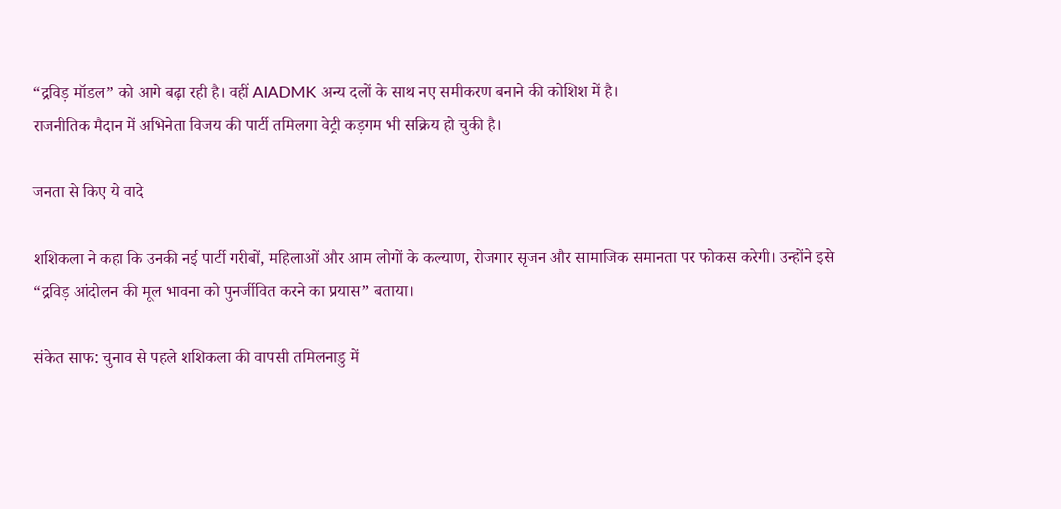“द्रविड़ मॉडल” को आगे बढ़ा रही है। वहीं AIADMK अन्य दलों के साथ नए समीकरण बनाने की कोशिश में है।
राजनीतिक मैदान में अभिनेता विजय की पार्टी तमिलगा वेट्री कड़गम भी सक्रिय हो चुकी है।

जनता से किए ये वादे

शशिकला ने कहा कि उनकी नई पार्टी गरीबों, महिलाओं और आम लोगों के कल्याण, रोजगार सृजन और सामाजिक समानता पर फोकस करेगी। उन्होंने इसे “द्रविड़ आंदोलन की मूल भावना को पुनर्जीवित करने का प्रयास” बताया।

संकेत साफ: चुनाव से पहले शशिकला की वापसी तमिलनाडु में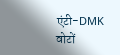एंटी-DMK वोटों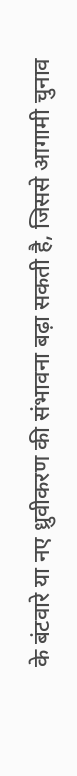के बंटवारे या नए ध्रुवीकरण की संभावना बढ़ा सकती है, जिससे आगामी चुनाव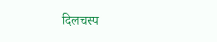दिलचस्प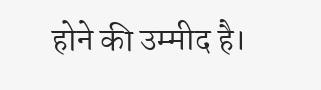होने की उम्मीद है।